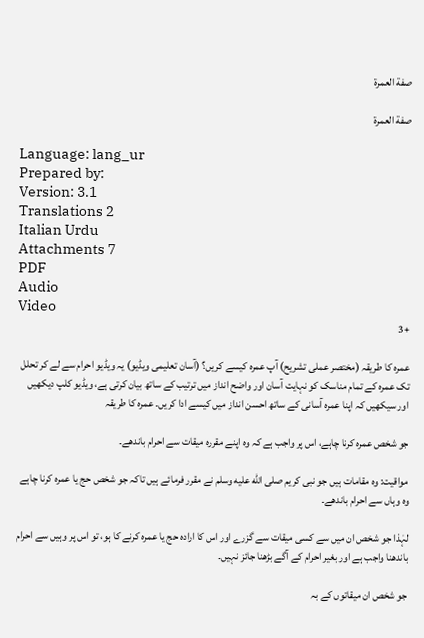صفة العمرة

صفة العمرة

Language: lang_ur
Prepared by:
Version: 3.1
Translations 2
Italian Urdu
Attachments 7
PDF
Audio
Video
+3

عمرہ کا طریقہ (مختصر عملی تشریح) آپ عمرہ کیسے کریں؟ (آسان تعلیمی ویڈیو) یہ ویڈیو احرام سے لے کر تحلل تک عمرہ کے تمام مناسک کو نہایت آسان اور واضح انداز میں ترتیب کے ساتھ بیان کرتی ہے، ویڈیو کلپ دیکھیں اور سیکھیں کہ اپنا عمرہ آسانی کے ساتھ احسن انداز میں کیسے ادا کریں۔ عمرہ کا طریقہ

جو شخص عمرہ کرنا چاہے، اس پر واجب ہے کہ وہ اپنے مقررہ میقات سے احرام باندھے۔

مواقیت: وہ مقامات ہیں جو نبی کریم صلى الله عليه وسلم نے مقرر فرمائے ہیں تاکہ جو شخص حج یا عمرہ کرنا چاہے وہ وہاں سے احرام باندھے۔

لہٰذا جو شخص ان میں سے کسی میقات سے گزرے اور اس کا ارادہ حج یا عمرہ کرنے کا ہو، تو اس پر وہیں سے احرام باندھنا واجب ہے اور بغیر احرام کے آگے بڑھنا جائز نہیں۔

جو شخص ان میقاتوں کے بہ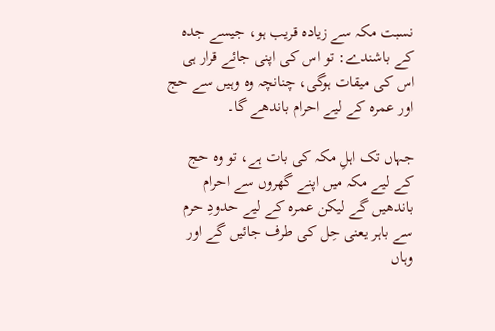نسبت مکہ سے زیادہ قریب ہو، جیسے جدہ کے باشندے: تو اس کی اپنی جائے قرار ہی اس کی میقات ہوگی، چنانچہ وہ وہیں سے حج اور عمرہ کے لیے احرام باندھے گا۔

جہاں تک اہلِ مکہ کی بات ہے، تو وہ حج کے لیے مکہ میں اپنے گھروں سے احرام باندھیں گے لیکن عمرہ کے لیے حدودِ حرم سے باہر یعنی حِل کی طرف جائیں گے اور وہاں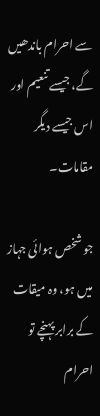سے احرام باندھیں گے، جیسے تنعیم اور اس جیسے دیگر مقامات۔

جو شخص ہوائی جہاز میں ہو، وہ میقات کے برابر پہنچے تو احرام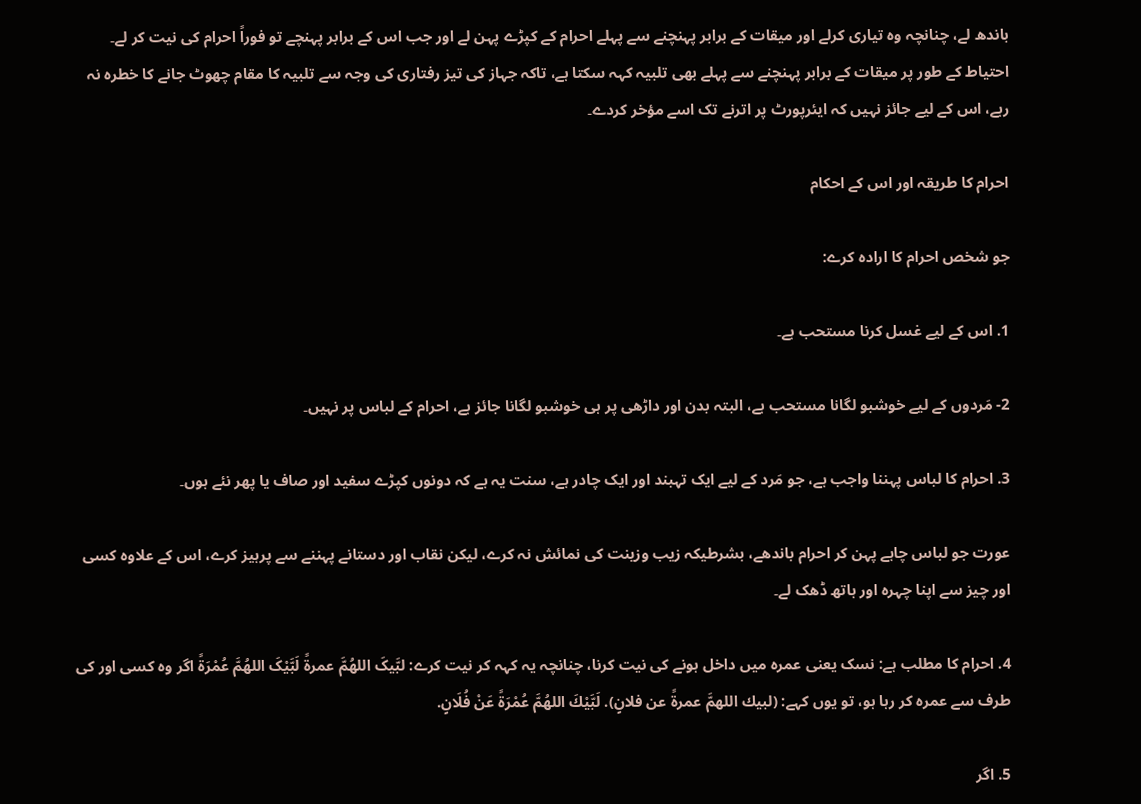باندھ لے، چنانچہ وہ تیاری کرلے اور میقات کے برابر پہنچنے سے پہلے احرام کے کپڑے پہن لے اور جب اس کے برابر پہنچے تو فوراً احرام کی نیت کر لے۔ احتیاط کے طور پر میقات کے برابر پہنچنے سے پہلے بھی تلبیہ کہہ سکتا ہے، تاکہ جہاز کی تیز رفتاری کی وجہ سے تلبیہ کا مقام چھوٹ جانے کا خطرہ نہ رہے، اس کے لیے جائز نہیں کہ ایئرپورٹ پر اترنے تک اسے مؤخر کردے۔

احرام کا طریقہ اور اس کے احکام

جو شخص احرام کا ارادہ کرے:

1. اس کے لیے غسل کرنا مستحب ہے۔

2- مَردوں کے لیے خوشبو لگانا مستحب ہے، البتہ بدن اور داڑھی پر ہی خوشبو لگانا جائز ہے، احرام کے لباس پر نہیں۔

3. احرام کا لباس پہننا واجب ہے، جو مَرد کے لیے ایک تہبند اور ایک چادر ہے، سنت یہ ہے کہ دونوں کپڑے سفید اور صاف یا پھر نئے ہوں۔

عورت جو لباس چاہے پہن کر احرام باندھے، بشرطیکہ زیب وزینت کی نمائش نہ کرے، لیکن نقاب اور دستانے پہننے سے پرہیز کرے، اس کے علاوہ کسی اور چیز سے اپنا چہرہ اور ہاتھ ڈھک لے۔

4. احرام کا مطلب ہے: نسک یعنی عمرہ میں داخل ہونے کی نیت کرنا، چنانچہ یہ کہہ کر نیت کرے: لبَّیکَ اللھُمَّ عمرۃً لَبَّیْکَ اللھُمَّ عُمْرَۃً اگر وہ کسی اور کی طرف سے عمرہ کر رہا ہو، تو یوں کہے: (لبيك اللهمَّ عمرةً عن فلانٍ). لَبَّيْكَ اللهُمَّ عُمْرَةً عَنْ فُلَانٍ.

5. اگر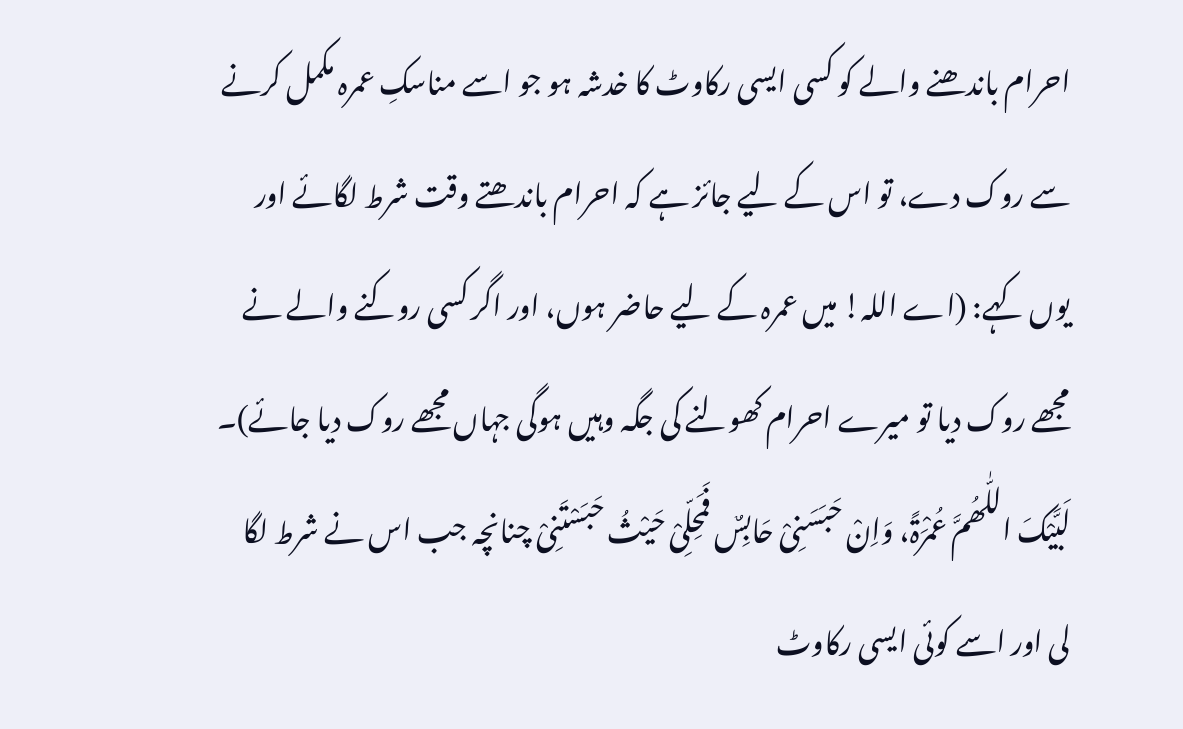احرام باندھنے والے کو کسی ایسی رکاوٹ کا خدشہ ہو جو اسے مناسکِ عمرہ مکمل کرنے سے روک دے، تو اس کے لیے جائز ہے کہ احرام باندھتے وقت شرط لگائے اور یوں کہے: (اے اللہ! میں عمرہ کے لیے حاضر ہوں، اور اگر کسی روکنے والے نے مجھے روک دیا تو میرے احرام کھولنے کی جگہ وہیں ہوگی جہاں مجھے روک دیا جائے)۔ لَبَّیْکَ اللّٰھُمَّ عُمْرَۃً، وَاِنْ حَبَسَنِیْ حَابِسٌ فَمَحِلِّیْ حَیْثُ حَبَسْتَنِیْ چنانچہ جب اس نے شرط لگا لی اور اسے کوئی ایسی رکاوٹ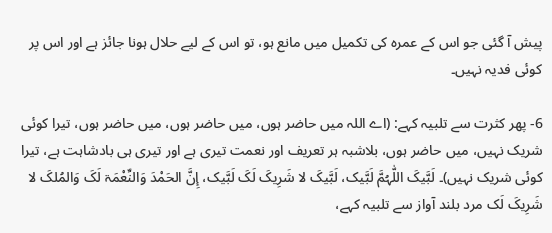پیش آ گئی جو اس کے عمرہ کی تکمیل میں مانع ہو، تو اس کے لیے حلال ہونا جائز ہے اور اس پر کوئی فدیہ نہیں۔

6- پھر کثرت سے تلبیہ کہے: (اے اللہ میں حاضر ہوں، میں حاضر ہوں، میں حاضر ہوں، تیرا کوئی شریک نہیں، میں حاضر ہوں، بلاشبہ ہر تعریف اور نعمت تیری ہے اور تیری ہی بادشاہت ہے، تیرا کوئی شریک نہیں)۔ لَبَّیکَ اللّٰہُمَّ لَبَّیک، لَبَّیکَ لا شَرِیکَ لَکَ لَبَّیک، إِنَّ الحَمْدَ وَالنِّعْمَۃ لَکَ وَالمُلکَ لا شَرِیکَ لَک مرد بلند آواز سے تلبیہ کہے،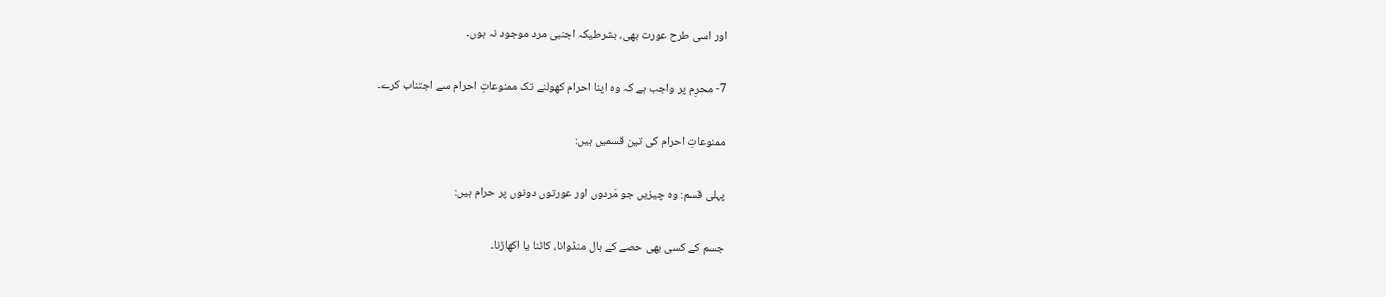اور اسی طرح عورت بھی، بشرطیکہ اجنبی مرد موجود نہ ہوں۔

7- محرِم پر واجب ہے کہ وہ اپنا احرام کھولنے تک ممنوعاتِ احرام سے اجتناب کرے۔

ممنوعاتِ احرام کی تین قسمیں ہیں:

پہلی قسم: وہ چیزیں جو مَردوں اور عورتوں دونوں پر حرام ہیں:

جسم کے کسی بھی حصے کے بال منڈوانا، کاٹنا یا اکھاڑنا۔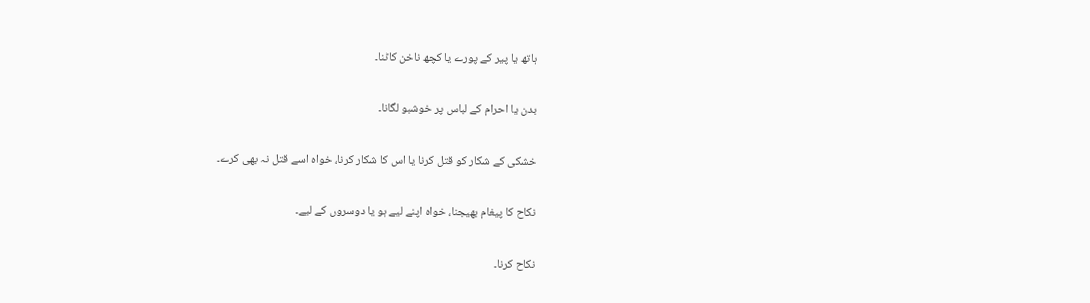ہاتھ یا پیر کے پورے یا کچھ ناخن کاٹنا۔

بدن یا احرام کے لباس پر خوشبو لگانا۔

خشکی کے شکار کو قتل کرنا یا اس کا شکار کرنا، خواہ اسے قتل نہ بھی کرے۔

نکاح کا پیغام بھیجنا، خواہ اپنے لیے ہو یا دوسروں کے لیے۔

نکاح کرنا۔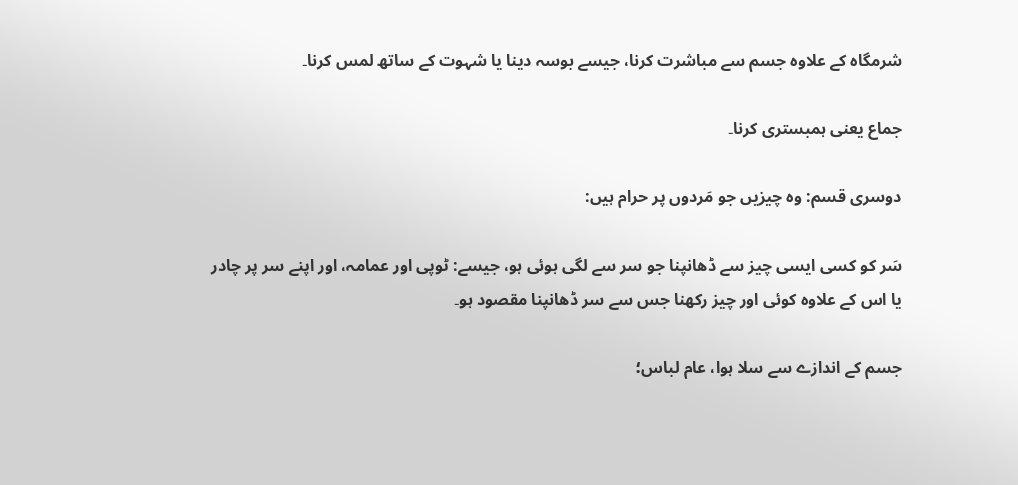شرمگاہ کے علاوہ جسم سے مباشرت کرنا، جیسے بوسہ دینا یا شہوت کے ساتھ لمس کرنا۔

جماع یعنی ہمبستری کرنا۔

دوسری قسم: وہ چیزیں جو مَردوں پر حرام ہیں:

سَر کو کسی ایسی چیز سے ڈھانپنا جو سر سے لگی ہوئی ہو، جیسے: ٹوپی اور عمامہ، اور اپنے سر پر چادر یا اس کے علاوہ کوئی اور چیز رکھنا جس سے سر ڈھانپنا مقصود ہو۔

جسم کے اندازے سے سلا ہوا، عام لباس؛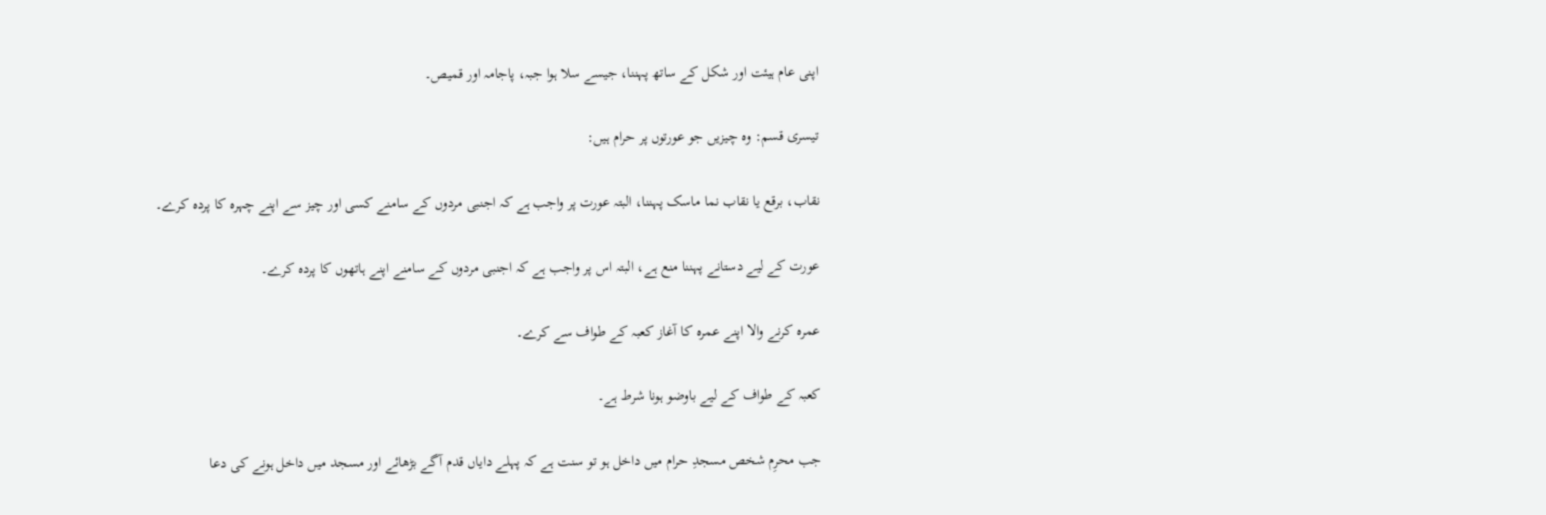اپنی عام ہیئت اور شکل کے ساتھ پہننا، جیسے سلا ہوا جبہ، پاجامہ اور قمیص۔

تیسری قسم: وہ چیزیں جو عورتوں پر حرام ہیں:

نقاب، برقع یا نقاب نما ماسک پہننا، البتہ عورت پر واجب ہے کہ اجنبی مردوں کے سامنے کسی اور چیز سے اپنے چہرہ کا پردہ کرے۔

عورت کے لیے دستانے پہننا منع ہے، البتہ اس پر واجب ہے کہ اجنبی مردوں کے سامنے اپنے ہاتھوں کا پردہ کرے۔

عمرہ کرنے والا اپنے عمرہ کا آغاز کعبہ کے طواف سے کرے۔

کعبہ کے طواف کے لیے باوضو ہونا شرط ہے۔

جب محرِم شخص مسجدِ حرام میں داخل ہو تو سنت ہے کہ پہلے دایاں قدم آگے بڑھائے اور مسجد میں داخل ہونے کی دعا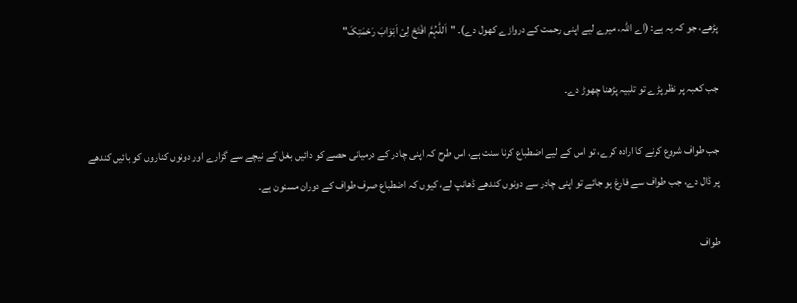پڑھے، جو کہ یہ ہے: (اے اللہ، میرے لیے اپنی رحمت کے دروازے کھول دے)۔ "اَللّٰہُمَّ افْتَحْ لِیْ اَبْوَابَ رَحْمَتِکَ"

جب کعبہ پر نظر پڑے تو تلبیہ پڑھنا چھوڑ دے۔

جب طواف شروع کرنے کا ارادہ کرے، تو اس کے لیے اضطباع کرنا سنت ہے، اس طرح کہ اپنی چادر کے درمیانی حصے کو دائیں بغل کے نیچے سے گزارے اور دونوں کناروں کو بائیں کندھے پر ڈال دے، جب طواف سے فارغ ہو جائے تو اپنی چادر سے دونوں کندھے ڈھانپ لے، کیوں کہ اضطباع صرف طواف کے دوران مسنون ہے۔

طواف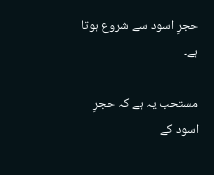حجرِ اسود سے شروع ہوتا ہے۔

مستحب یہ ہے کہ حجرِ اسود کے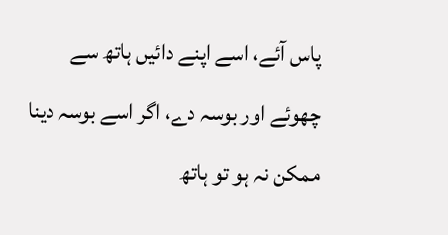پاس آئے، اسے اپنے دائیں ہاتھ سے چھوئے اور بوسہ دے، اگر اسے بوسہ دینا ممکن نہ ہو تو ہاتھ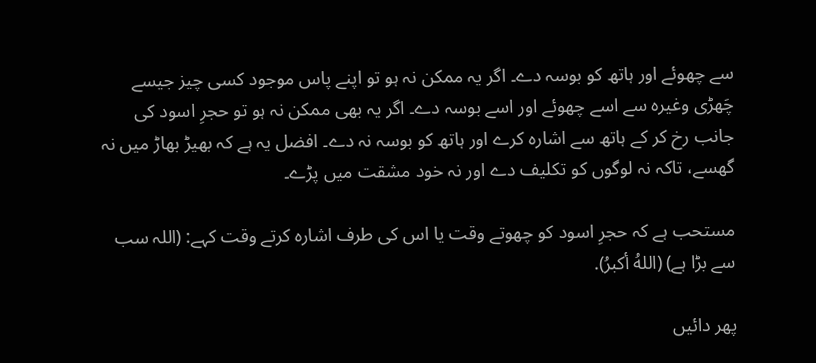سے چھوئے اور ہاتھ کو بوسہ دے۔ اگر یہ ممکن نہ ہو تو اپنے پاس موجود کسی چیز جیسے چَھڑی وغیرہ سے اسے چھوئے اور اسے بوسہ دے۔ اگر یہ بھی ممکن نہ ہو تو حجرِ اسود کی جانب رخ کر کے ہاتھ سے اشارہ کرے اور ہاتھ کو بوسہ نہ دے۔ افضل یہ ہے کہ بھیڑ بھاڑ میں نہ گھسے، تاکہ نہ لوگوں کو تکلیف دے اور نہ خود مشقت میں پڑے۔

مستحب ہے کہ حجرِ اسود کو چھوتے وقت یا اس کی طرف اشارہ کرتے وقت کہے: (اللہ سب سے بڑا ہے) (اللهُ أكبرُ).

پھر دائیں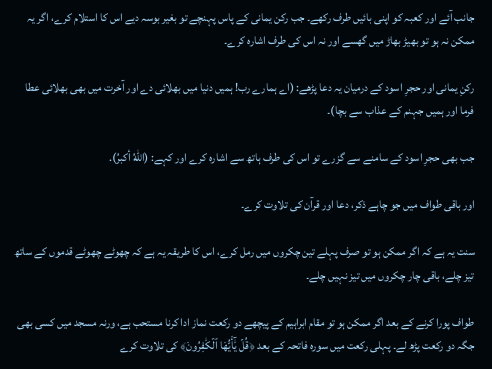جانب آئے اور کعبہ کو اپنی بائیں طرف رکھے۔ جب رکن یمانی کے پاس پہنچے تو بغیر بوسہ دیے اس کا استلام کرے، اگر یہ ممکن نہ ہو تو بھیڑ بھاڑ میں گھسے اور نہ اس کی طرف اشارہ کرے۔

رکنِ یمانی اور حجرِ اسود کے درمیان یہ دعا پڑھے: (اے ہمارے رب! ہمیں دنیا میں بھلائی دے اور آخرت میں بھی بھلائی عطا فرما اور ہمیں جہنم کے عذاب سے بچا)۔

جب بھی حجرِ اسود کے سامنے سے گزرے تو اس کی طرف ہاتھ سے اشارہ کرے اور کہے: (اللهُ أكبرُ).

اور باقی طواف میں جو چاہے ذکر، دعا اور قرآن کی تلاوت کرے۔

سنت یہ ہے کہ اگر ممکن ہو تو صرف پہلے تین چکروں میں رمل کرے، اس کا طریقہ یہ ہے کہ چھوٹے چھوٹے قدموں کے ساتھ تیز چلے، باقی چار چکروں میں تیز نہیں چلے۔

طواف پورا کرنے کے بعد اگر ممکن ہو تو مقام ابراہیم کے پیچھے دو رکعت نماز ادا کرنا مستحب ہے، ورنہ مسجد میں کسی بھی جگہ دو رکعت پڑھ لے۔ پہلی رکعت میں سورہ فاتحہ کے بعد ﴿قُلۡ يَٰٓأَيُّهَا ٱلۡكَٰفِرُونَ﴾ کی تلاوت کرے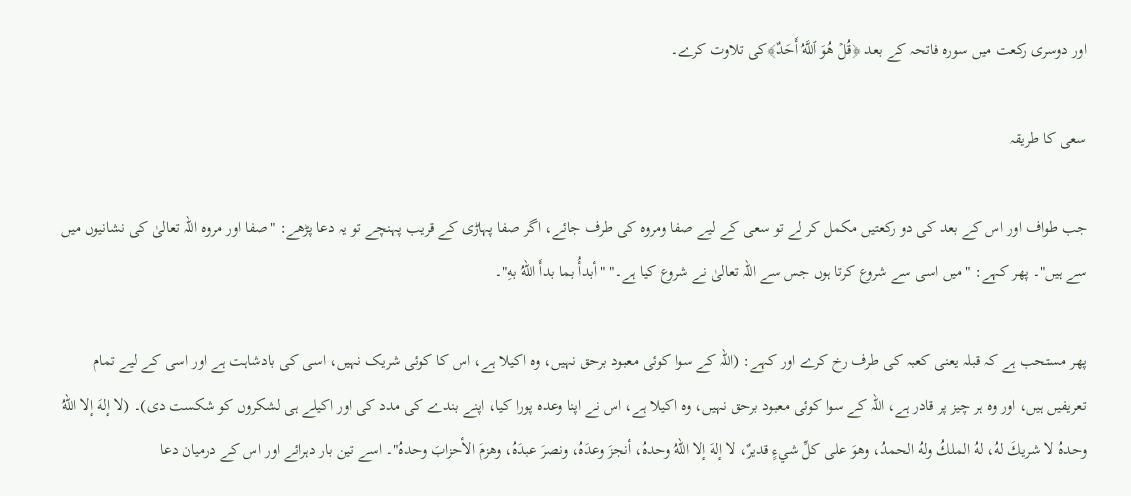اور دوسری رکعت میں سورہ فاتحہ کے بعد ﴿قُلۡ هُوَ ٱللَّهُ أَحَدٌ﴾کی تلاوت کرے۔

سعی کا طریقہ

جب طواف اور اس کے بعد کی دو رکعتیں مکمل کر لے تو سعی کے لیے صفا ومروہ کی طرف جائے، اگر صفا پہاڑی کے قریب پہنچے تو یہ دعا پڑھے: "صفا اور مروه اللہ تعالیٰ کی نشانیوں میں سے ہیں"۔ پھر کہے: "میں اسی سے شروع کرتا ہوں جس سے اللہ تعالیٰ نے شروع کیا ہے۔" "أبدأُ بما بدأَ اللهُ بهِ"۔

پھر مستحب ہے کہ قبلہ یعنی کعبہ کی طرف رخ کرے اور کہے: (اللہ کے سوا کوئی معبود برحق نہیں، وہ اکیلا ہے، اس کا کوئی شریک نہیں، اسی کی بادشاہت ہے اور اسی کے لیے تمام تعریفیں ہیں، اور وہ ہر چیز پر قادر ہے، اللہ کے سوا کوئی معبود برحق نہیں، وہ اکیلا ہے، اس نے اپنا وعدہ پورا کیا، اپنے بندے کی مدد کی اور اکیلے ہی لشکروں کو شکست دی)۔ (لا إلهَ إلا اللهُ وحدهُ لا شريكَ لهُ، لهُ الملكُ ولهُ الحمدُ، وهوَ على كلِّ شيءٍ قديرٌ، لا إلهَ إلا اللهُ وحدهُ، أنجزَ وعدَهُ، ونصرَ عبدَهُ، وهزمَ الأحزابَ وحدهُ"۔ اسے تین بار دہرائے اور اس کے درمیان دعا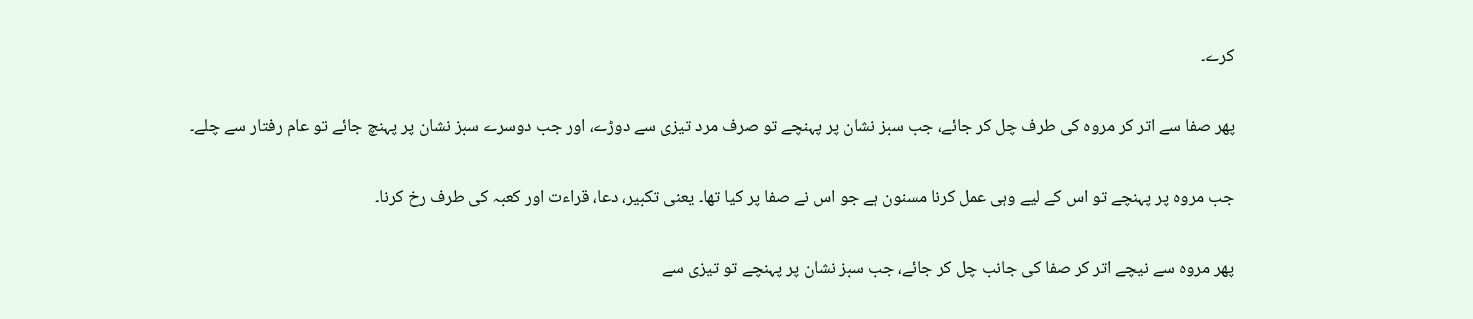کرے۔

پھر صفا سے اتر کر مروہ کی طرف چل کر جائے، جب سبز نشان پر پہنچے تو صرف مرد تیزی سے دوڑے، اور جب دوسرے سبز نشان پر پہنچ جائے تو عام رفتار سے چلے۔

جب مروہ پر پہنچے تو اس کے لیے وہی عمل کرنا مسنون ہے جو اس نے صفا پر کیا تھا۔ یعنی تکبیر، دعا، قراءت اور کعبہ کی طرف رخ کرنا۔

پھر مروہ سے نیچے اتر کر صفا کی جانب چل کر جائے، جب سبز نشان پر پہنچے تو تیزی سے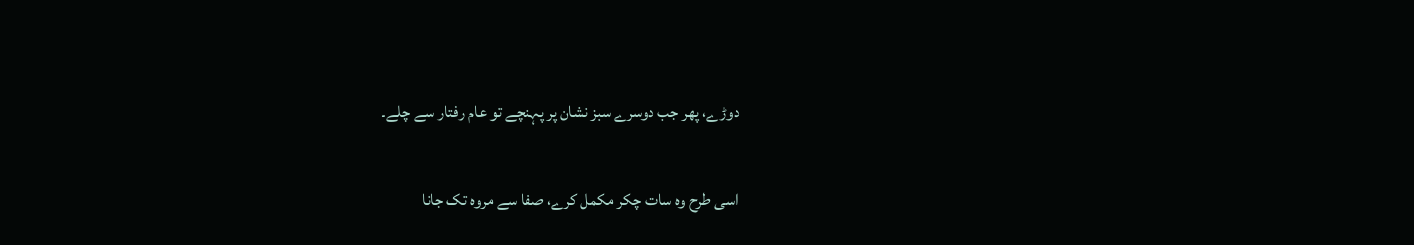دوڑے، پھر جب دوسرے سبز نشان پر پہنچے تو عام رفتار سے چلے۔

اسی طرح وہ سات چکر مکمل کرے، صفا سے مروہ تک جانا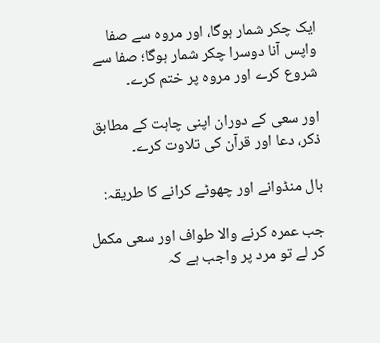ایک چکر شمار ہوگا، اور مروہ سے صفا واپس آنا دوسرا چکر شمار ہوگا؛ صفا سے شروع کرے اور مروہ پر ختم کرے۔

اور سعی کے دوران اپنی چاہت کے مطابق ذکر، دعا اور قرآن کی تلاوت کرے۔

بال منڈوانے اور چھوٹے کرانے کا طریقہ:

جب عمرہ کرنے والا طواف اور سعی مکمل کر لے تو مرد پر واجب ہے کہ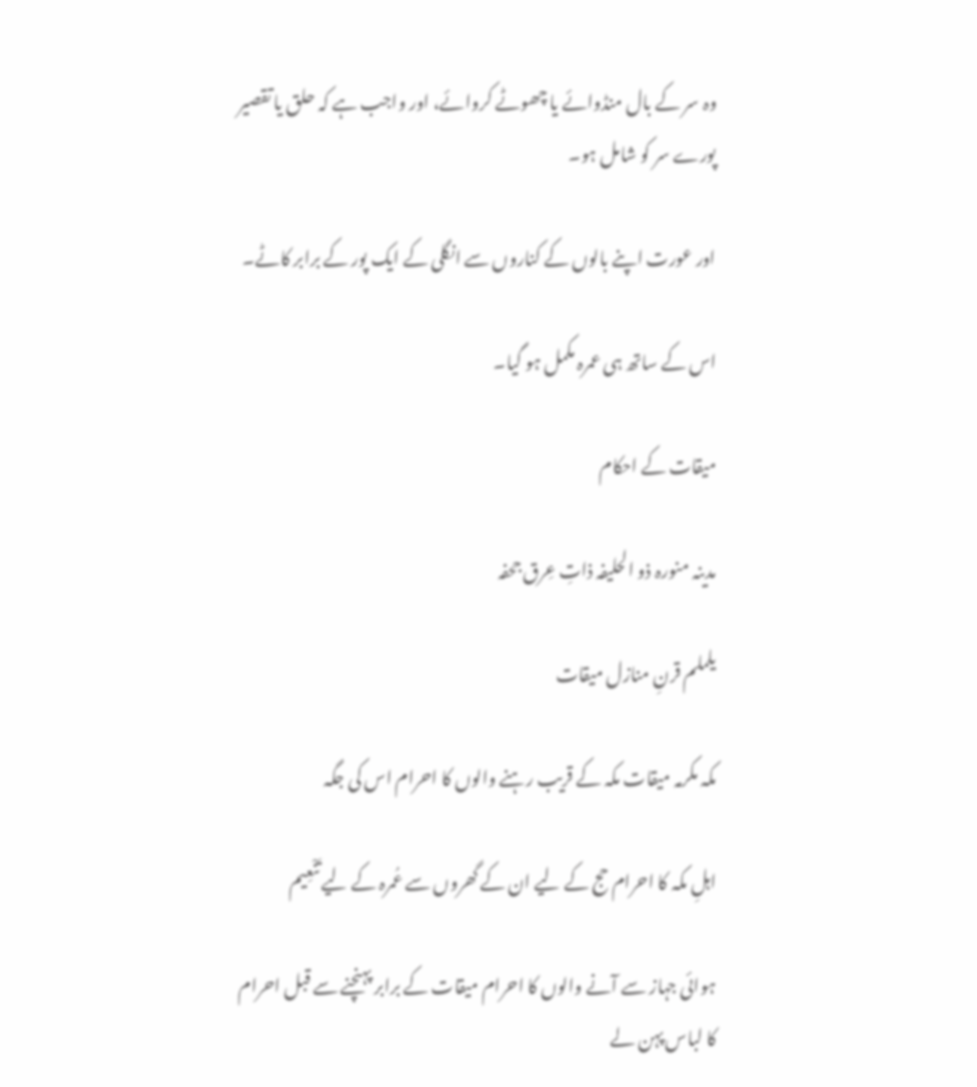وہ سر کے بال منڈوائے یا چھوٹے کروائے، اور واجب ہے کہ حلق یا تقصیر پورے سر کو شامل ہو۔

اور عورت اپنے بالوں کے کناروں سے انگلی کے ایک پور کے برابر کاٹے۔

اس کے ساتھ ہی عمرہ مکمل ہو گیا۔

میقات کے احکام

مدینہ منورہ ذو الحلیفہ ذاتِ عِرق جحفہ

یلملم قرنِ منازل میقات

مکہ مکرمہ میقات مکہ کے قریب رہنے والوں کا احرام اس کی جگہ

اہلِ مکہ کا احرام حج کے لیے ان کے گھروں سے عُمرہ کے لیے تَنْعِیم

ہوائی جہاز سے آنے والوں کا احرام میقات کے برابر پہنچنے سے قبل احرام کا لباس پہن لے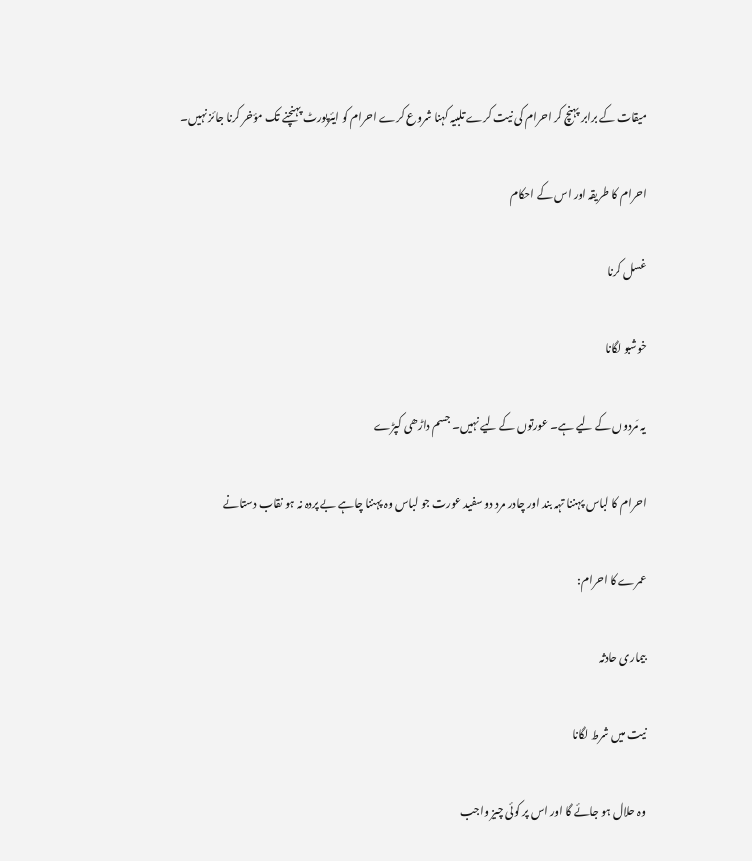میقات کے برابر پہنچ کر احرام کی نیت کرے تلبیہ کہنا شروع کرے احرام کو ایئرپورٹ پہنچنے تک مؤخر کرنا جائز نہیں۔

احرام کا طریقہ اور اس کے احکام

غسل کرنا

خوشبو لگانا

یہ مَردوں کے لیے ہے۔ عورتوں کے لیے نہیں۔ جسم داڑھی کپڑے

احرام کا لباس پہننا تہہ بند اور چادر مرد دو سفید عورت جو لباس وہ پہننا چاہے بے پردہ نہ ہو نقاب دستانے

عمرے کا احرام:

بیماری حادثہ

نیت میں شرط لگانا

وہ حلال ہو جائے گا اور اس پر کوئی چیز واجب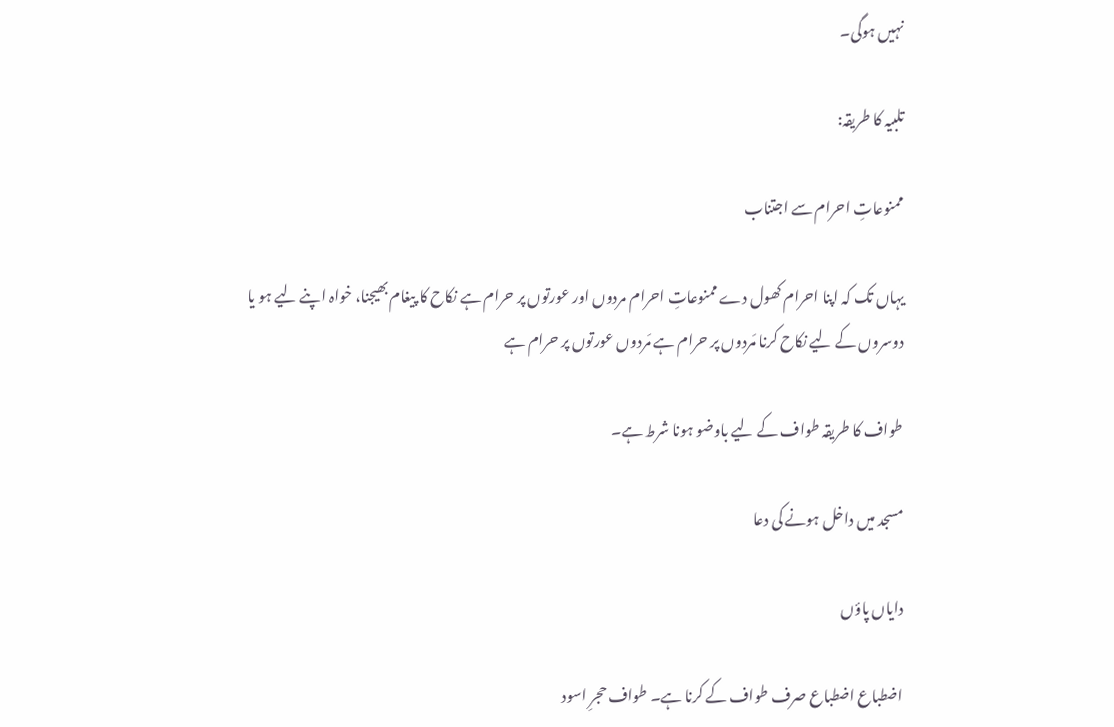نہیں ہوگی۔

تلبیہ کا طریقہ:

ممنوعاتِ احرام سے اجتناب

یہاں تک کہ اپنا احرام کھول دے ممنوعاتِ احرام مردوں اور عورتوں پر حرام ہے نکاح کا پیغام بھیجنا، خواہ اپنے لیے ہو یا دوسروں کے لیے نکاح کرنا مَردوں پر حرام ہے مَردوں عورتوں پر حرام ہے

طواف کا طریقہ طواف کے لیے باوضو ہونا شرط ہے۔

مسجد میں داخل ہونے کی دعا

دایاں پاؤں

اضطباع اضطباع صرف طواف کے کرنا ہے۔ طواف حجرِ اسود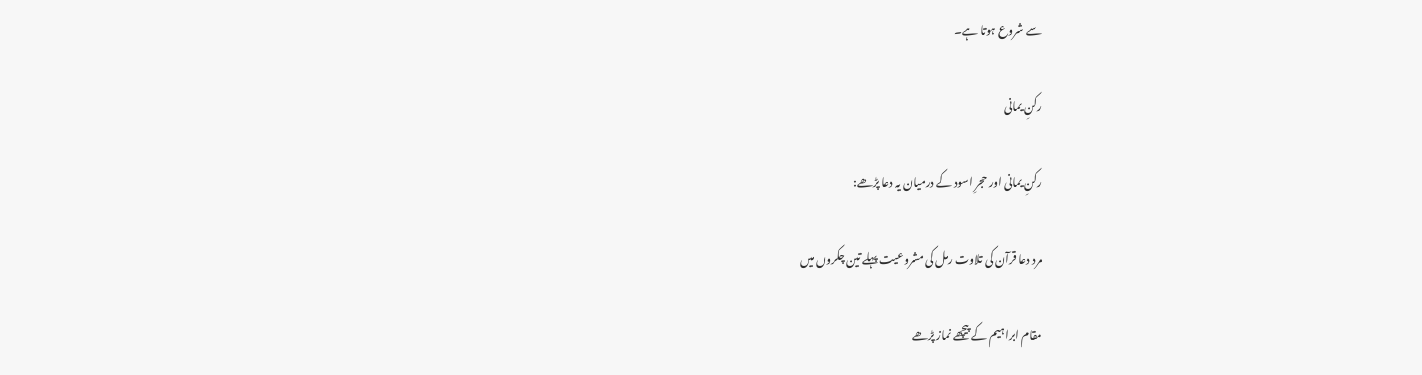سے شروع ہوتا ہے۔

رکنِ یمانی

رکنِ یمانی اور حجرِ اسود کے درمیان یہ دعا پڑھے:

مرد دعا قرآن کی تلاوت رمل کی مشروعیت پہلے تین چکروں میں

مقام ابراہیم کے پیچھے نماز پڑھے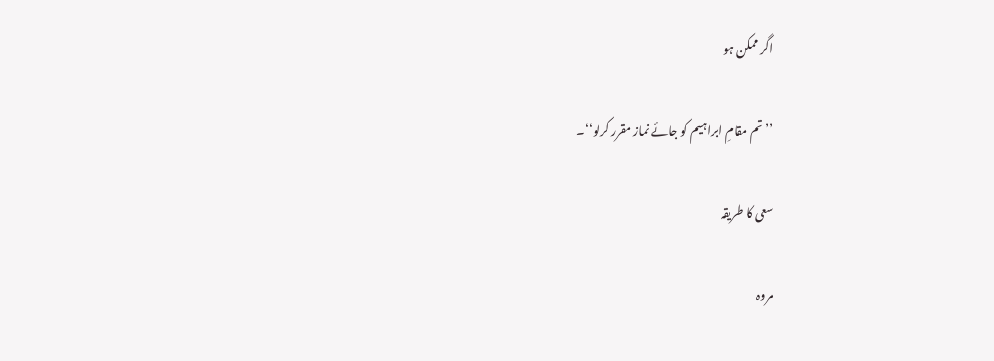اگر ممکن ہو

’’تم مقامِ ابراہیم کو جائے نماز مقرر کرلو‘‘۔

سعی کا طریقہ

مروہ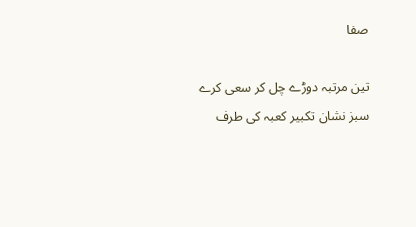صفا

تین مرتبہ دوڑے چل کر سعی کرے سبز نشان تکبیر کعبہ کی طرف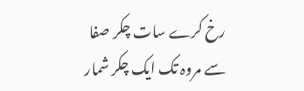رخ کرے سات چکر صفا سے مروہ تک ایک چکر شمار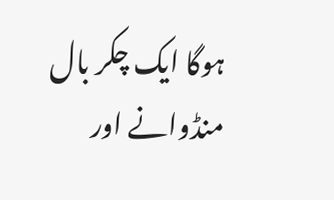ہوگا ایک چکر بال منڈوانے اور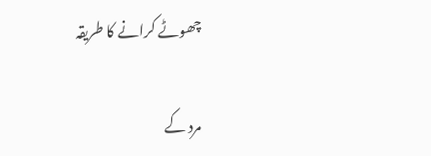چھوٹے کرانے کا طریقہ

مرد کے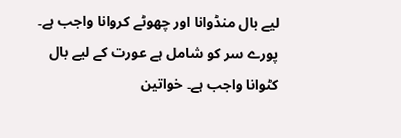لیے بال منڈوانا اور چھوٹے کروانا واجب ہے۔ پورے سر کو شامل ہے عورت کے لیے بال کٹوانا واجب ہے۔ خواتین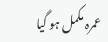عمرہ مکمل ہو گیا